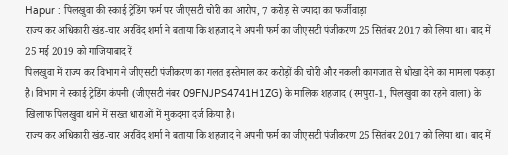Hapur : पिलखुवा की स्काई ट्रेडिंग फर्म पर जीएसटी चोरी का आरोप, 7 करोड़ से ज्यादा का फर्जीवाड़ा
राज्य कर अधिकारी खंड-चार अरविंद शर्मा ने बताया कि शहजाद ने अपनी फर्म का जीएसटी पंजीकरण 25 सितंबर 2017 को लिया था। बाद में 25 मई 2019 को गाजियाबाद रें
पिलखुवा में राज्य कर विभाग ने जीएसटी पंजीकरण का गलत इस्तेमाल कर करोड़ों की चोरी और नकली कागजात से धोखा देने का मामला पकड़ा है। विभाग ने स्काई ट्रेडिंग कंपनी (जीएसटी नंबर 09FNJPS4741H1ZG) के मालिक शहजाद (रमपुरा-1, पिलखुवा का रहने वाला) के खिलाफ पिलखुवा थाने में सख्त धाराओं में मुकदमा दर्ज किया है।
राज्य कर अधिकारी खंड-चार अरविंद शर्मा ने बताया कि शहजाद ने अपनी फर्म का जीएसटी पंजीकरण 25 सितंबर 2017 को लिया था। बाद में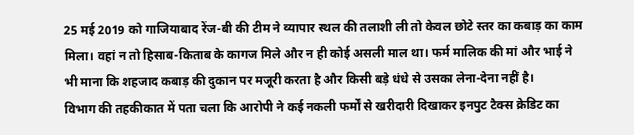25 मई 2019 को गाजियाबाद रेंज-बी की टीम ने व्यापार स्थल की तलाशी ली तो केवल छोटे स्तर का कबाड़ का काम मिला। वहां न तो हिसाब-किताब के कागज मिले और न ही कोई असली माल था। फर्म मालिक की मां और भाई ने भी माना कि शहजाद कबाड़ की दुकान पर मजूरी करता है और किसी बड़े धंधे से उसका लेना-देना नहीं है।
विभाग की तहकीकात में पता चला कि आरोपी ने कई नकली फर्मों से खरीदारी दिखाकर इनपुट टैक्स क्रेडिट का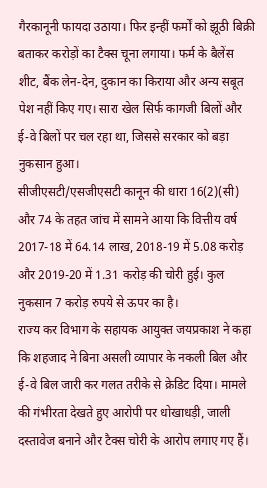गैरकानूनी फायदा उठाया। फिर इन्हीं फर्मों को झूठी बिक्री बताकर करोड़ों का टैक्स चूना लगाया। फर्म के बैलेंस शीट, बैंक लेन-देन, दुकान का किराया और अन्य सबूत पेश नहीं किए गए। सारा खेल सिर्फ कागजी बिलों और ई-वे बिलों पर चल रहा था, जिससे सरकार को बड़ा नुकसान हुआ।
सीजीएसटी/एसजीएसटी कानून की धारा 16(2)(सी) और 74 के तहत जांच में सामने आया कि वित्तीय वर्ष 2017-18 में 64.14 लाख, 2018-19 में 5.08 करोड़ और 2019-20 में 1.31 करोड़ की चोरी हुई। कुल नुकसान 7 करोड़ रुपये से ऊपर का है।
राज्य कर विभाग के सहायक आयुक्त जयप्रकाश ने कहा कि शहजाद ने बिना असली व्यापार के नकली बिल और ई-वे बिल जारी कर गलत तरीके से क्रेडिट दिया। मामले की गंभीरता देखते हुए आरोपी पर धोखाधड़ी, जाली दस्तावेज बनाने और टैक्स चोरी के आरोप लगाए गए हैं।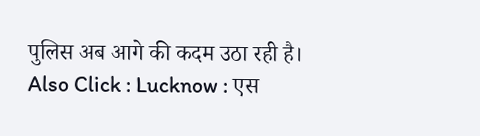पुलिस अब आगे की कदम उठा रही है।
Also Click : Lucknow : एस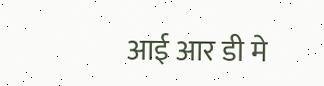आई आर डी मे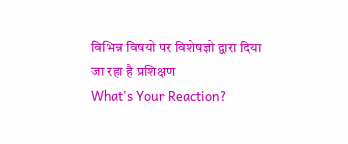विभिन्न विषयो पर विशेषज्ञो द्वारा दिया जा रहा है प्रशिक्षण
What's Your Reaction?